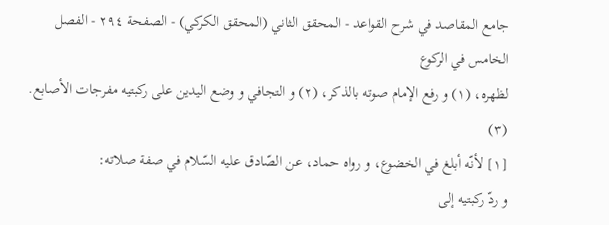جامع المقاصد في شرح القواعد - المحقق الثاني (المحقق الكركي) - الصفحة ٢٩٤ - الفصل الخامس في الركوع
لظهره، (١) و رفع الإمام صوته بالذكر، (٢) و التجافي و وضع اليدين على ركبتيه مفرجات الأصابع. (٣)
[١] لأنّه أبلغ في الخضوع، و رواه حماد، عن الصّادق عليه السّلام في صفة صلاته:
و ردّ ركبتيه إلى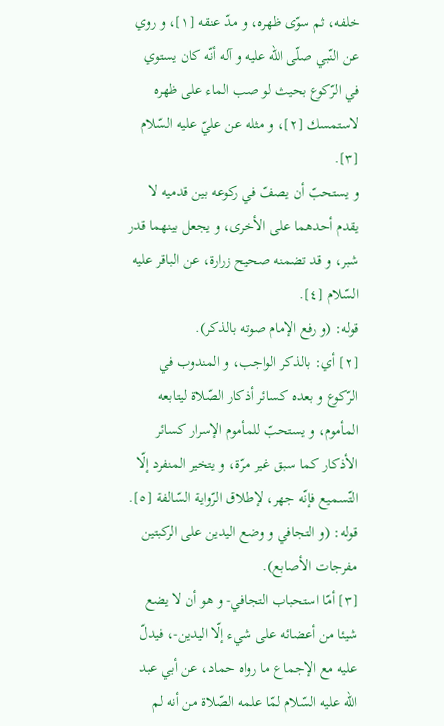خلفه، ثم سوّى ظهره، و مدّ عنقه [١]، و روي عن النّبي صلّى اللّه عليه و آله أنّه كان يستوي في الرّكوع بحيث لو صب الماء على ظهره لاستمسك [٢]، و مثله عن عليّ عليه السّلام [٣].
و يستحبّ أن يصفّ في ركوعه بين قدميه لا يقدم أحدهما على الأخرى، و يجعل بينهما قدر شبر، و قد تضمنه صحيح زرارة، عن الباقر عليه السّلام [٤].
قوله: (و رفع الإمام صوته بالذكر).
[٢] أي: بالذكر الواجب، و المندوب في الرّكوع و بعده كسائر أذكار الصّلاة ليتابعه المأموم، و يستحبّ للمأموم الإسرار كسائر الأذكار كما سبق غير مرّة، و يتخير المنفرد إلّا التّسميع فإنّه جهر، لإطلاق الرّواية السّالفة [٥].
قوله: (و التجافي و وضع اليدين على الركبتين مفرجات الأصابع).
[٣] أمّا استحباب التجافي- و هو أن لا يضع شيئا من أعضائه على شيء إلّا اليدين-، فيدلّ عليه مع الإجماع ما رواه حماد، عن أبي عبد اللّه عليه السّلام لمّا علمه الصّلاة من أنه لم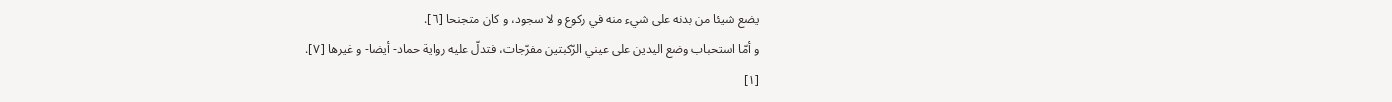يضع شيئا من بدنه على شيء منه في ركوع و لا سجود، و كان متجنحا [٦].
و أمّا استحباب وضع اليدين على عيني الرّكبتين مفرّجات، فتدلّ عليه رواية حماد- أيضا- و غيرها [٧].
[١]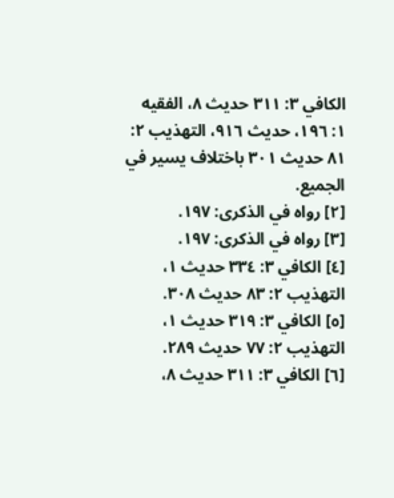الكافي ٣: ٣١١ حديث ٨، الفقيه ١: ١٩٦، حديث ٩١٦، التهذيب ٢: ٨١ حديث ٣٠١ باختلاف يسير في الجميع.
[٢] رواه في الذكرى: ١٩٧.
[٣] رواه في الذكرى: ١٩٧.
[٤] الكافي ٣: ٣٣٤ حديث ١، التهذيب ٢: ٨٣ حديث ٣٠٨.
[٥] الكافي ٣: ٣١٩ حديث ١، التهذيب ٢: ٧٧ حديث ٢٨٩.
[٦] الكافي ٣: ٣١١ حديث ٨،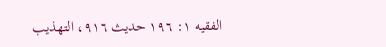الفقيه ١: ١٩٦ حديث ٩١٦، التهذيب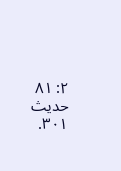٢: ٨١ حديث ٣٠١.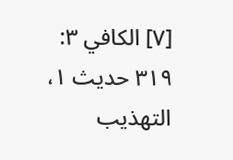[٧] الكافي ٣: ٣١٩ حديث ١، التهذيب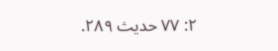٢: ٧٧ حديث ٢٨٩.